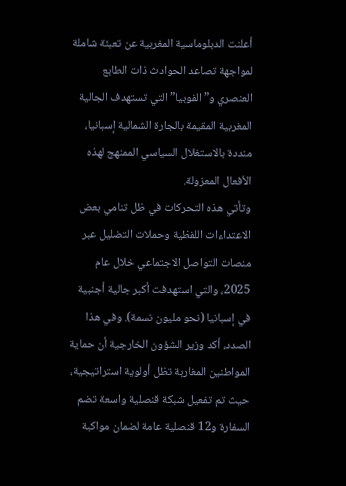أعلنت الدبلوماسية المغربية عن تعبئة شاملة لمواجهة تصاعد الحوادث ذات الطابع العنصري و”الفوبيا” التي تستهدف الجالية المغربية المقيمة بالجارة الشمالية إسبانيا، منددة بالاستغلال السياسي الممنهج لهذه الأفعال المعزولة.
وتأتي هذه التحركات في ظل تنامي بعض الاعتداءات اللفظية وحملات التضليل عبر منصات التواصل الاجتماعي خلال عام 2025، والتي استهدفت أكبر جالية أجنبية في إسبانيا (نحو مليون نسمة). وفي هذا الصدد، أكد وزير الشؤون الخارجية أن حماية المواطنين المغاربة تظل أولوية استراتيجية، حيث تم تفعيل شبكة قنصلية واسعة تضم السفارة و12 قنصلية عامة لضمان مواكبة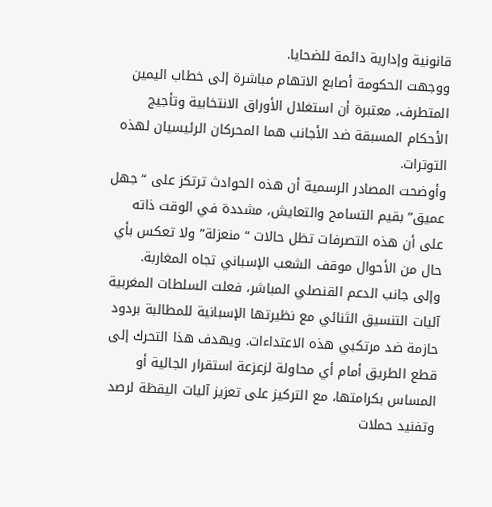قانونية وإدارية دائمة للضحايا.
ووجهت الحكومة أصابع الاتهام مباشرة إلى خطاب اليمين المتطرف، معتبرة أن استغلال الأوراق الانتخابية وتأجيج الأحكام المسبقة ضد الأجانب هما المحركان الرئيسيان لهذه التوترات.
وأوضحت المصادر الرسمية أن هذه الحوادث ترتكز على “جهل عميق” بقيم التسامح والتعايش، مشددة في الوقت ذاته على أن هذه التصرفات تظل حالات “منعزلة” ولا تعكس بأي حال من الأحوال موقف الشعب الإسباني تجاه المغاربة.
وإلى جانب الدعم القنصلي المباشر، فعلت السلطات المغربية آليات التنسيق الثنائي مع نظيرتها الإسبانية للمطالبة بردود حازمة ضد مرتكبي هذه الاعتداءات. ويهدف هذا التحرك إلى قطع الطريق أمام أي محاولة لزعزعة استقرار الجالية أو المساس بكرامتها، مع التركيز على تعزيز آليات اليقظة لرصد وتفنيد حملات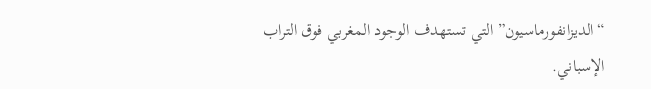“الديزانفورماسيون” التي تستهدف الوجود المغربي فوق التراب الإسباني.